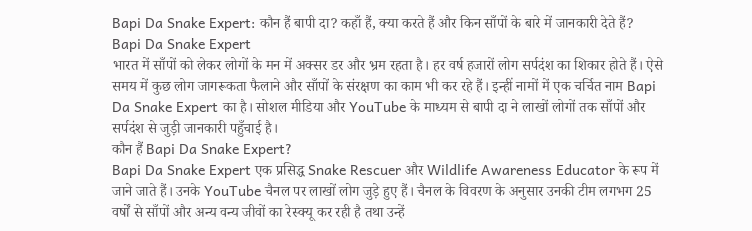Bapi Da Snake Expert: कौन हैं बापी दा? कहाँ हैं, क्या करते हैं और किन साँपों के बारे में जानकारी देते हैं?
Bapi Da Snake Expert
भारत में साँपों को लेकर लोगों के मन में अक्सर डर और भ्रम रहता है। हर वर्ष हजारों लोग सर्पदंश का शिकार होते हैं। ऐसे समय में कुछ लोग जागरूकता फैलाने और साँपों के संरक्षण का काम भी कर रहे हैं। इन्हीं नामों में एक चर्चित नाम Bapi Da Snake Expert का है। सोशल मीडिया और YouTube के माध्यम से बापी दा ने लाखों लोगों तक साँपों और सर्पदंश से जुड़ी जानकारी पहुँचाई है।
कौन हैं Bapi Da Snake Expert?
Bapi Da Snake Expert एक प्रसिद्ध Snake Rescuer और Wildlife Awareness Educator के रूप में जाने जाते हैं। उनके YouTube चैनल पर लाखों लोग जुड़े हुए हैं। चैनल के विवरण के अनुसार उनकी टीम लगभग 25 वर्षों से साँपों और अन्य वन्य जीवों का रेस्क्यू कर रही है तथा उन्हें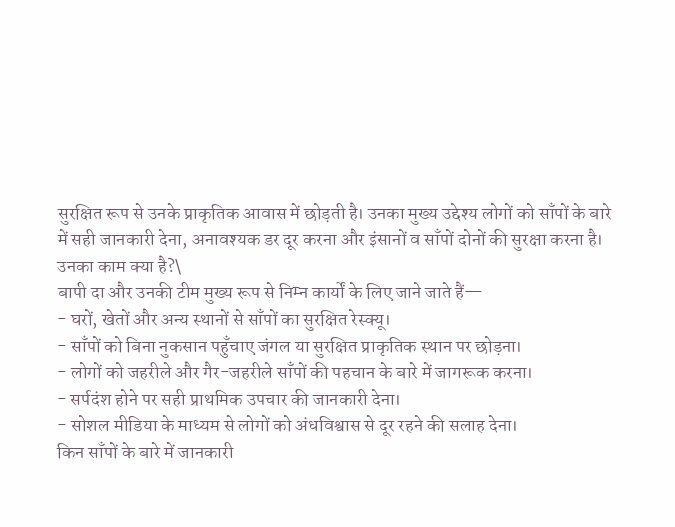सुरक्षित रूप से उनके प्राकृतिक आवास में छोड़ती है। उनका मुख्य उद्देश्य लोगों को साँपों के बारे में सही जानकारी देना, अनावश्यक डर दूर करना और इंसानों व साँपों दोनों की सुरक्षा करना है।
उनका काम क्या है?\
बापी दा और उनकी टीम मुख्य रूप से निम्न कार्यों के लिए जाने जाते हैं—
- घरों, खेतों और अन्य स्थानों से साँपों का सुरक्षित रेस्क्यू।
- साँपों को बिना नुकसान पहुँचाए जंगल या सुरक्षित प्राकृतिक स्थान पर छोड़ना।
- लोगों को जहरीले और गैर-जहरीले साँपों की पहचान के बारे में जागरूक करना।
- सर्पदंश होने पर सही प्राथमिक उपचार की जानकारी देना।
- सोशल मीडिया के माध्यम से लोगों को अंधविश्वास से दूर रहने की सलाह देना।
किन साँपों के बारे में जानकारी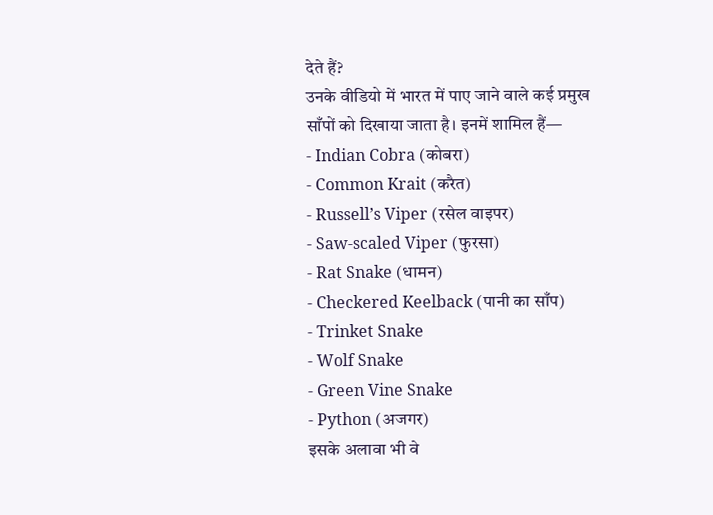देते हैं?
उनके वीडियो में भारत में पाए जाने वाले कई प्रमुख साँपों को दिखाया जाता है। इनमें शामिल हैं—
- Indian Cobra (कोबरा)
- Common Krait (करैत)
- Russell’s Viper (रसेल वाइपर)
- Saw-scaled Viper (फुरसा)
- Rat Snake (धामन)
- Checkered Keelback (पानी का साँप)
- Trinket Snake
- Wolf Snake
- Green Vine Snake
- Python (अजगर)
इसके अलावा भी वे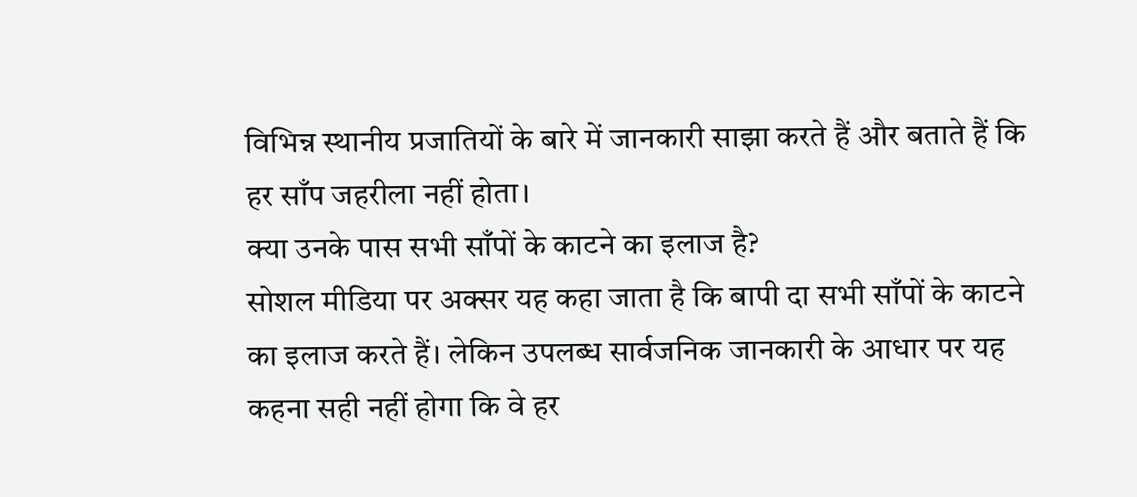विभिन्न स्थानीय प्रजातियों के बारे में जानकारी साझा करते हैं और बताते हैं कि हर साँप जहरीला नहीं होता।
क्या उनके पास सभी साँपों के काटने का इलाज है?
सोशल मीडिया पर अक्सर यह कहा जाता है कि बापी दा सभी साँपों के काटने का इलाज करते हैं। लेकिन उपलब्ध सार्वजनिक जानकारी के आधार पर यह कहना सही नहीं होगा कि वे हर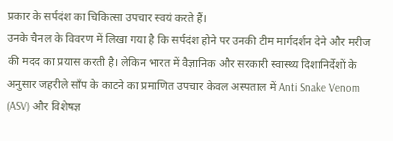प्रकार के सर्पदंश का चिकित्सा उपचार स्वयं करते हैं।
उनके चैनल के विवरण में लिखा गया है कि सर्पदंश होने पर उनकी टीम मार्गदर्शन देने और मरीज की मदद का प्रयास करती है। लेकिन भारत में वैज्ञानिक और सरकारी स्वास्थ्य दिशानिर्देशों के अनुसार जहरीले साँप के काटने का प्रमाणित उपचार केवल अस्पताल में Anti Snake Venom (ASV) और विशेषज्ञ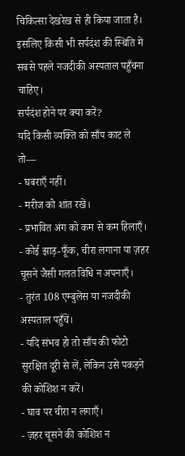चिकित्सा देखरेख से ही किया जाता है। इसलिए किसी भी सर्पदंश की स्थिति में सबसे पहले नजदीकी अस्पताल पहुँचना चाहिए।
सर्पदंश होने पर क्या करें?
यदि किसी व्यक्ति को साँप काट ले तो—
- घबराएँ नहीं।
- मरीज को शांत रखें।
- प्रभावित अंग को कम से कम हिलाएँ।
- कोई झाड़-फूँक, चीरा लगाना या ज़हर चूसने जैसी गलत विधि न अपनाएँ।
- तुरंत 108 एम्बुलेंस या नजदीकी अस्पताल पहुँचें।
- यदि संभव हो तो साँप की फोटो सुरक्षित दूरी से लें, लेकिन उसे पकड़ने की कोशिश न करें।
- घाव पर चीरा न लगाएँ।
- ज़हर चूसने की कोशिश न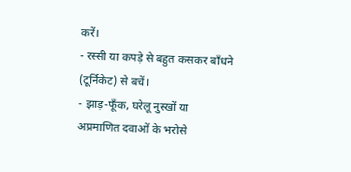करें।
- रस्सी या कपड़े से बहुत कसकर बाँधने (टूर्निकेट) से बचें।
- झाड़-फूँक, घरेलू नुस्खों या अप्रमाणित दवाओं के भरोसे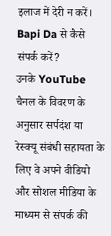इलाज में देरी न करें।
Bapi Da से कैसे संपर्क करें?
उनके YouTube चैनल के विवरण के अनुसार सर्पदंश या रेस्क्यू संबंधी सहायता के लिए वे अपने वीडियो और सोशल मीडिया के माध्यम से संपर्क की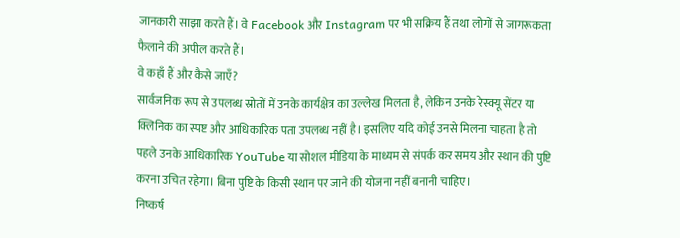जानकारी साझा करते हैं। वे Facebook और Instagram पर भी सक्रिय हैं तथा लोगों से जागरूकता फैलाने की अपील करते हैं।
वे कहाँ हैं और कैसे जाएँ?
सार्वजनिक रूप से उपलब्ध स्रोतों में उनके कार्यक्षेत्र का उल्लेख मिलता है, लेकिन उनके रेस्क्यू सेंटर या क्लिनिक का स्पष्ट और आधिकारिक पता उपलब्ध नहीं है। इसलिए यदि कोई उनसे मिलना चाहता है तो पहले उनके आधिकारिक YouTube या सोशल मीडिया के माध्यम से संपर्क कर समय और स्थान की पुष्टि करना उचित रहेगा। बिना पुष्टि के किसी स्थान पर जाने की योजना नहीं बनानी चाहिए।
निष्कर्ष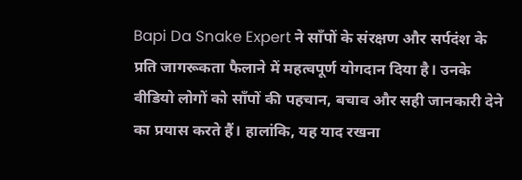Bapi Da Snake Expert ने साँपों के संरक्षण और सर्पदंश के प्रति जागरूकता फैलाने में महत्वपूर्ण योगदान दिया है। उनके वीडियो लोगों को साँपों की पहचान, बचाव और सही जानकारी देने का प्रयास करते हैं। हालांकि, यह याद रखना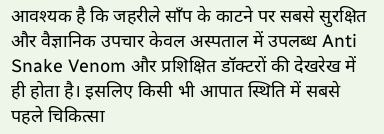आवश्यक है कि जहरीले साँप के काटने पर सबसे सुरक्षित और वैज्ञानिक उपचार केवल अस्पताल में उपलब्ध Anti Snake Venom और प्रशिक्षित डॉक्टरों की देखरेख में ही होता है। इसलिए किसी भी आपात स्थिति में सबसे पहले चिकित्सा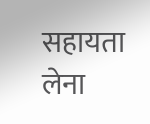सहायता लेना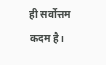ही सर्वोत्तम कदम है।